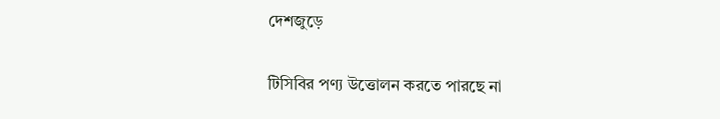দেশজুড়ে

টিসিবির পণ্য উত্তোলন করতে পারছে না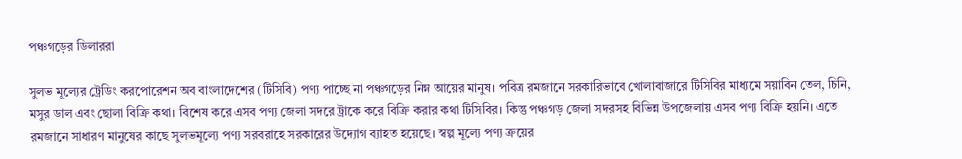পঞ্চগড়ের ডিলাররা

সুলভ মূল্যের ট্রেডিং করপোরেশন অব বাংলাদেশের (টিসিবি) পণ্য পাচ্ছে না পঞ্চগড়ের নিম্ন আয়ের মানুষ। পবিত্র রমজানে সরকারিভাবে খোলাবাজারে টিসিবির মাধ্যমে সয়াবিন তেল, চিনি, মসুর ডাল এবং ছোলা বিক্রি কথা। বিশেষ করে এসব পণ্য জেলা সদরে ট্রাকে করে বিক্রি করার কথা টিসিবির। কিন্তু পঞ্চগড় জেলা সদরসহ বিভিন্ন উপজেলায় এসব পণ্য বিক্রি হয়নি। এতে রমজানে সাধারণ মানুষের কাছে সুলভমূল্যে পণ্য সরবরাহে সরকারের উদ্যোগ ব্যাহত হয়েছে। স্বল্প মূল্যে পণ্য ক্রয়ের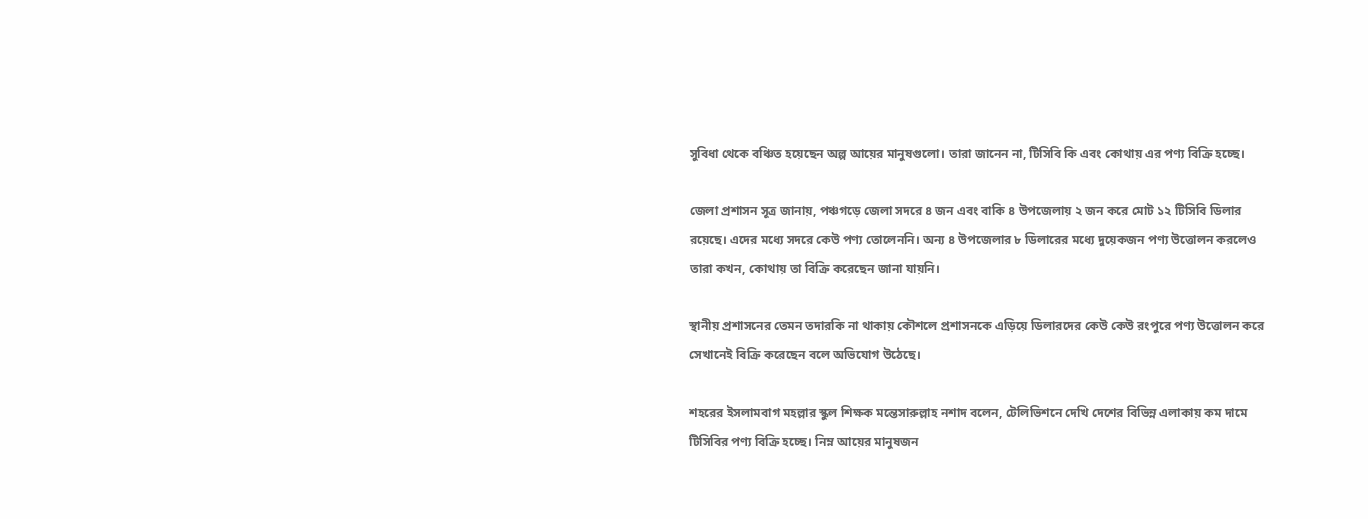সুবিধা থেকে বঞ্চিত হয়েছেন অল্প আয়ের মানুষগুলো। তারা জানেন না, টিসিবি কি এবং কোথায় এর পণ্য বিক্রি হচ্ছে।

জেলা প্রশাসন সূত্র জানায়, পঞ্চগড়ে জেলা সদরে ৪ জন এবং বাকি ৪ উপজেলায় ২ জন করে মোট ১২ টিসিবি ডিলার রয়েছে। এদের মধ্যে সদরে কেউ পণ্য তোলেননি। অন্য ৪ উপজেলার ৮ ডিলারের মধ্যে দুয়েকজন পণ্য উত্তোলন করলেও তারা কখন, কোথায় তা বিক্রি করেছেন জানা যায়নি।

স্থানীয় প্রশাসনের তেমন তদারকি না থাকায় কৌশলে প্রশাসনকে এড়িয়ে ডিলারদের কেউ কেউ রংপুরে পণ্য উত্তোলন করে সেখানেই বিক্রি করেছেন বলে অভিযোগ উঠেছে।

শহরের ইসলামবাগ মহল্লার স্কুল শিক্ষক মন্তেসারুল্লাহ নশাদ বলেন, টেলিভিশনে দেখি দেশের বিভিন্ন এলাকায় কম দামে টিসিবির পণ্য বিক্রি হচ্ছে। নিম্ন আয়ের মানুষজন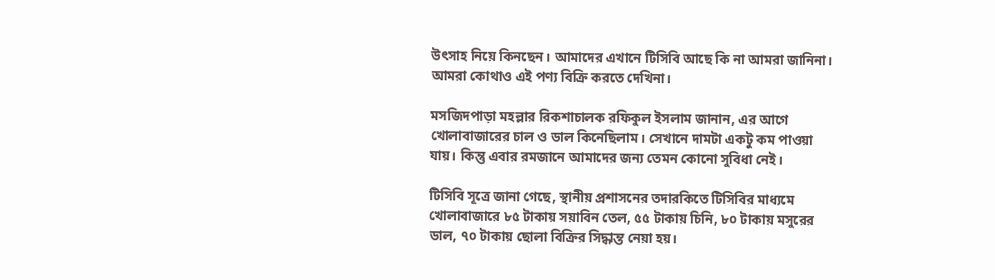উৎসাহ নিয়ে কিনছেন। আমাদের এখানে টিসিবি আছে কি না আমরা জানিনা। আমরা কোথাও এই পণ্য বিক্রি করতে দেখিনা।

মসজিদপাড়া মহল্লার রিকশাচালক রফিকুল ইসলাম জানান, এর আগে খোলাবাজারের চাল ও ডাল কিনেছিলাম। সেখানে দামটা একটু কম পাওয়া যায়। কিন্তু এবার রমজানে আমাদের জন্য তেমন কোনো সুবিধা নেই।

টিসিবি সূত্রে জানা গেছে, স্থানীয় প্রশাসনের তদারকিতে টিসিবির মাধ্যমে খোলাবাজারে ৮৫ টাকায় সয়াবিন তেল, ৫৫ টাকায় চিনি, ৮০ টাকায় মসুরের ডাল, ৭০ টাকায় ছোলা বিক্রির সিদ্ধান্ত নেয়া হয়।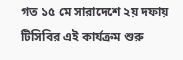গত ১৫ মে সারাদেশে ২য় দফায় টিসিবির এই কার্যক্রম শুরু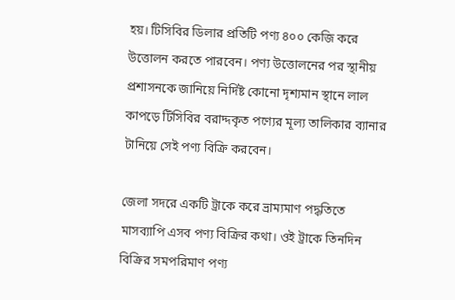হয়। টিসিবির ডিলার প্রতিটি পণ্য ৪০০ কেজি করে উত্তোলন করতে পারবেন। পণ্য উত্তোলনের পর স্থানীয় প্রশাসনকে জানিয়ে নির্দিষ্ট কোনো দৃশ্যমান স্থানে লাল কাপড়ে টিসিবির বরাদ্দকৃত পণ্যের মূল্য তালিকার ব্যানার টানিয়ে সেই পণ্য বিক্রি করবেন।

জেলা সদরে একটি ট্রাকে করে ভ্রাম্যমাণ পদ্ধতিতে মাসব্যাপি এসব পণ্য বিক্রির কথা। ওই ট্রাকে তিনদিন বিক্রির সমপরিমাণ পণ্য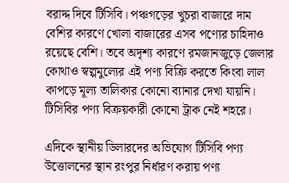বরাদ্দ দিবে টিসিবি। পঞ্চগড়ের খুচরা বাজারে দাম বেশির কারণে খোলা বাজারের এসব পণ্যের চাহিদাও রয়েছে বেশি। তবে অদৃশ্য কারণে রমজানজুড়ে জেলার কোথাও স্বল্পমুল্যের এই পণ্য বিক্রি করতে কিংবা লাল কাপড়ে মূল্য তালিকার কোনো ব্যানার দেখা যায়নি। টিসিবির পণ্য বিক্রয়কারী কোনো ট্রাক নেই শহরে।

এদিকে স্থানীয় ডিলারদের অভিযোগ টিসিবি পণ্য উত্তোলনের স্থান রংপুর নির্ধারণ করায় পণ্য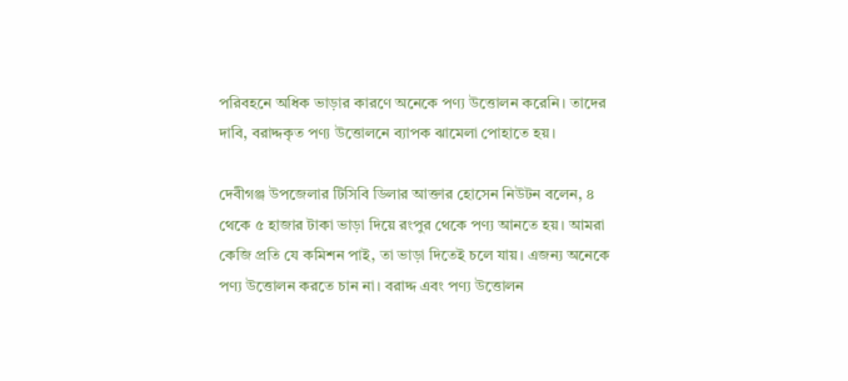পরিবহনে অধিক ভাড়ার কারণে অনেকে পণ্য উত্তোলন করেনি। তাদের দাবি, বরাদ্দকৃত পণ্য উত্তোলনে ব্যাপক ঝামেলা পোহাতে হয়।

দেবীগঞ্জ উপজেলার টিসিবি ডিলার আক্তার হোসেন নিউটন বলেন, ৪ থেকে ৫ হাজার টাকা ভাড়া দিয়ে রংপুর থেকে পণ্য আনতে হয়। আমরা কেজি প্রতি যে কমিশন পাই, তা ভাড়া দিতেই চলে যায়। এজন্য অনেকে পণ্য উত্তোলন করতে চান না। বরাদ্দ এবং পণ্য উত্তোলন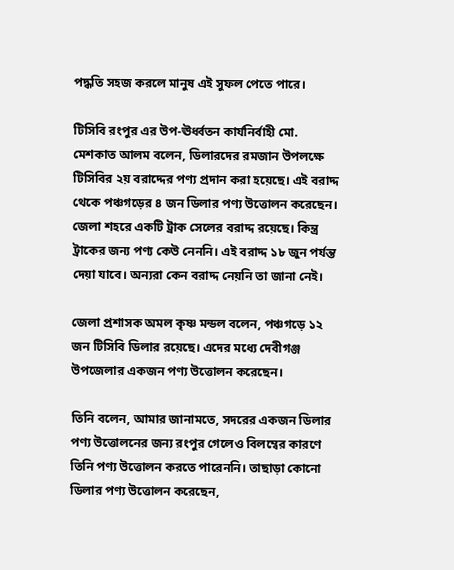পদ্ধতি সহজ করলে মানুষ এই সুফল পেতে পারে।

টিসিবি রংপুর এর উপ-ঊর্ধ্বতন কার্যনির্বাহী মো. মেশকাত আলম বলেন, ডিলারদের রমজান উপলক্ষে টিসিবির ২য় বরাদ্দের পণ্য প্রদান করা হয়েছে। এই বরাদ্দ থেকে পঞ্চগড়ের ৪ জন ডিলার পণ্য উত্তোলন করেছেন। জেলা শহরে একটি ট্রাক সেলের বরাদ্দ রয়েছে। কিন্ত্র ট্রাকের জন্য পণ্য কেউ নেননি। এই বরাদ্দ ১৮ জুন পর্যন্ত দেয়া যাবে। অন্যরা কেন বরাদ্দ নেয়নি তা জানা নেই।

জেলা প্রশাসক অমল কৃষ্ণ মন্ডল বলেন, পঞ্চগড়ে ১২ জন টিসিবি ডিলার রয়েছে। এদের মধ্যে দেবীগঞ্জ উপজেলার একজন পণ্য উত্তোলন করেছেন।

তিনি বলেন, আমার জানামতে, সদরের একজন ডিলার পণ্য উত্তোলনের জন্য রংপুর গেলেও বিলম্বের কারণে তিনি পণ্য উত্তোলন করতে পারেননি। তাছাড়া কোনো ডিলার পণ্য উত্তোলন করেছেন,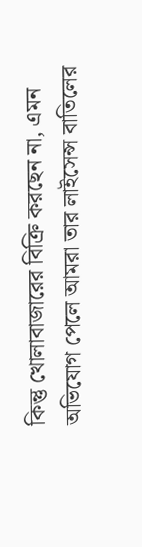কিন্তু খোলাবাজারের বিক্রি করছেন না, এমন অভিযোগ পেলে আমরা তার লাইসেন্স বাতিলের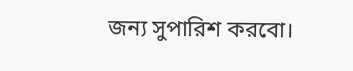জন্য সুপারিশ করবো।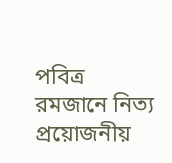পবিত্র রমজানে নিত্য প্রয়োজনীয়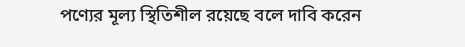পণ্যের মূল্য স্থিতিশীল রয়েছে বলে দাবি করেন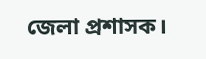জেলা প্রশাসক।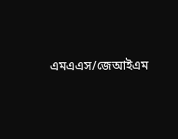এমএএস/জেআইএম